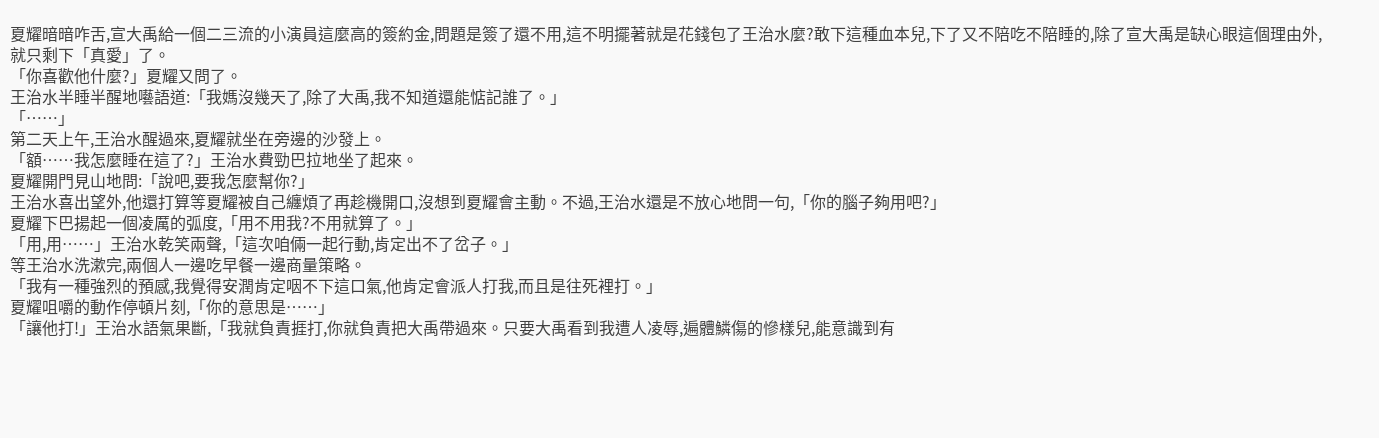夏耀暗暗咋舌,宣大禹給一個二三流的小演員這麼高的簽約金,問題是簽了還不用,這不明擺著就是花錢包了王治水麼?敢下這種血本兒,下了又不陪吃不陪睡的,除了宣大禹是缺心眼這個理由外,就只剩下「真愛」了。
「你喜歡他什麼?」夏耀又問了。
王治水半睡半醒地囈語道:「我媽沒幾天了,除了大禹,我不知道還能惦記誰了。」
「……」
第二天上午,王治水醒過來,夏耀就坐在旁邊的沙發上。
「額……我怎麼睡在這了?」王治水費勁巴拉地坐了起來。
夏耀開門見山地問:「說吧,要我怎麼幫你?」
王治水喜出望外,他還打算等夏耀被自己纏煩了再趁機開口,沒想到夏耀會主動。不過,王治水還是不放心地問一句,「你的腦子夠用吧?」
夏耀下巴揚起一個凌厲的弧度,「用不用我?不用就算了。」
「用,用……」王治水乾笑兩聲,「這次咱倆一起行動,肯定出不了岔子。」
等王治水洗漱完,兩個人一邊吃早餐一邊商量策略。
「我有一種強烈的預感,我覺得安潤肯定咽不下這口氣,他肯定會派人打我,而且是往死裡打。」
夏耀咀嚼的動作停頓片刻,「你的意思是……」
「讓他打!」王治水語氣果斷,「我就負責捱打,你就負責把大禹帶過來。只要大禹看到我遭人凌辱,遍體鱗傷的慘樣兒,能意識到有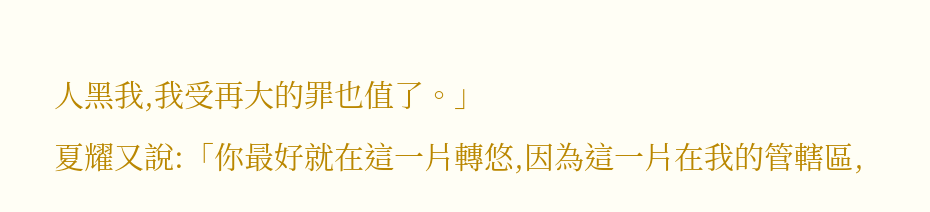人黑我,我受再大的罪也值了。」
夏耀又說:「你最好就在這一片轉悠,因為這一片在我的管轄區,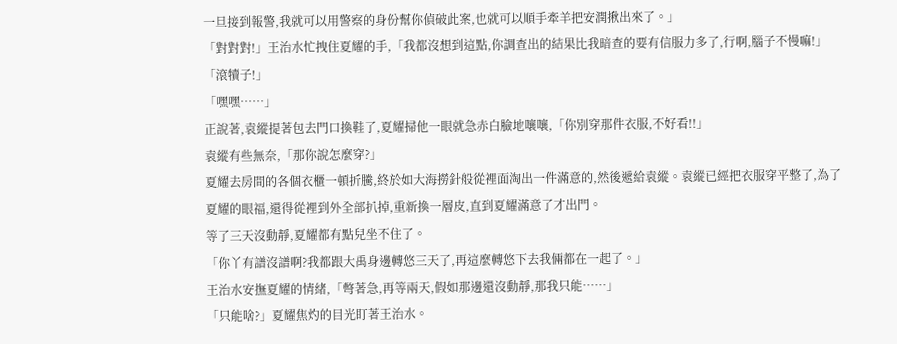一旦接到報警,我就可以用警察的身份幫你偵破此案,也就可以順手牽羊把安潤揪出來了。」
「對對對!」王治水忙拽住夏耀的手,「我都沒想到這點,你調查出的結果比我暗查的要有信服力多了,行啊,腦子不慢嘛!」
「滾犢子!」
「嘿嘿……」
正說著,袁縱提著包去門口換鞋了,夏耀掃他一眼就急赤白臉地嚷嚷,「你別穿那件衣服,不好看!!」
袁縱有些無奈,「那你說怎麼穿?」
夏耀去房間的各個衣櫃一頓折騰,終於如大海撈針般從裡面淘出一件滿意的,然後遞給袁縱。袁縱已經把衣服穿平整了,為了夏耀的眼福,還得從裡到外全部扒掉,重新換一層皮,直到夏耀滿意了才出門。
等了三天沒動靜,夏耀都有點兒坐不住了。
「你丫有譜沒譜啊?我都跟大禹身邊轉悠三天了,再這麼轉悠下去我倆都在一起了。」
王治水安撫夏耀的情緒,「彆著急,再等兩天,假如那邊還沒動靜,那我只能……」
「只能啥?」夏耀焦灼的目光盯著王治水。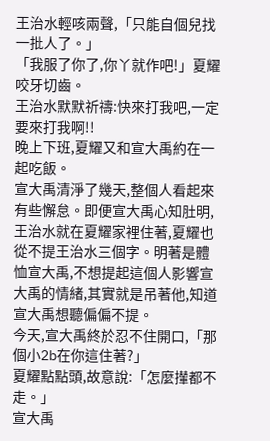王治水輕咳兩聲,「只能自個兒找一批人了。」
「我服了你了,你丫就作吧!」夏耀咬牙切齒。
王治水默默祈禱:快來打我吧,一定要來打我啊!!
晚上下班,夏耀又和宣大禹約在一起吃飯。
宣大禹清淨了幾天,整個人看起來有些懈怠。即便宣大禹心知肚明,王治水就在夏耀家裡住著,夏耀也從不提王治水三個字。明著是體恤宣大禹,不想提起這個人影響宣大禹的情緒,其實就是吊著他,知道宣大禹想聽偏偏不提。
今天,宣大禹終於忍不住開口,「那個小2b在你這住著?」
夏耀點點頭,故意說:「怎麼攆都不走。」
宣大禹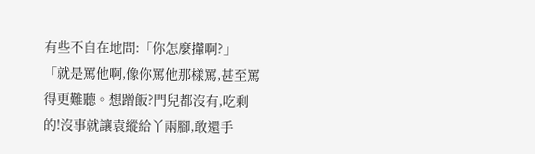有些不自在地問:「你怎麼攆啊?」
「就是罵他啊,像你罵他那樣罵,甚至罵得更難聽。想蹭飯?門兒都沒有,吃剩的!沒事就讓袁縱給丫兩腳,敢還手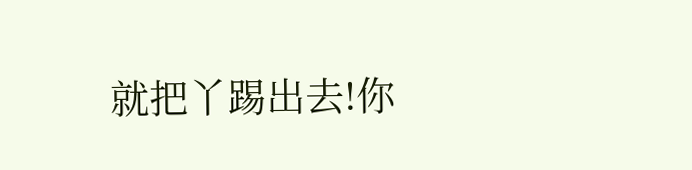就把丫踢出去!你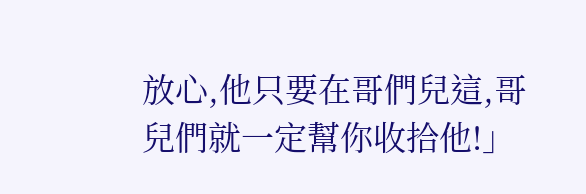放心,他只要在哥們兒這,哥兒們就一定幫你收拾他!」